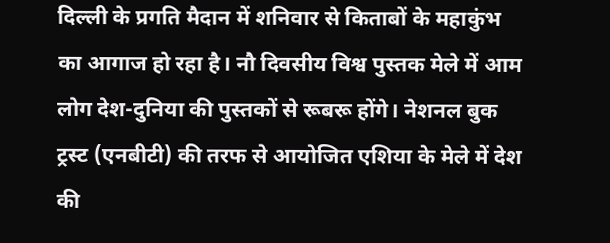दिल्ली के प्रगति मैदान में शनिवार से किताबों के महाकुंभ का आगाज हो रहा है। नौ दिवसीय विश्व पुस्तक मेले में आम लोग देश-दुनिया की पुस्तकों से रूबरू होंगे। नेशनल बुक ट्रस्ट (एनबीटी) की तरफ से आयोजित एशिया के मेले में देश की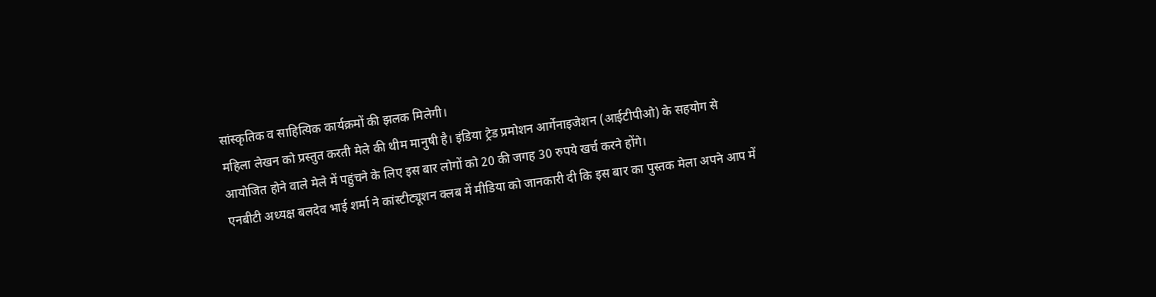सांस्कृतिक व साहित्यिक कार्यक्रमों की झलक मिलेगी।
महिला लेखन को प्रस्तुत करती मेले की थीम मानुषी है। इंडिया ट्रेड प्रमोशन आर्गेनाइजेशन (आईटीपीओ) के सहयोग से आयोजित होने वाले मेले में पहुंचने के लिए इस बार लोगों को 20 की जगह 30 रुपये खर्च करने होंगे।
एनबीटी अध्यक्ष बलदेव भाई शर्मा ने कांस्टीट्यूशन क्लब में मीडिया को जानकारी दी कि इस बार का पुस्तक मेला अपने आप में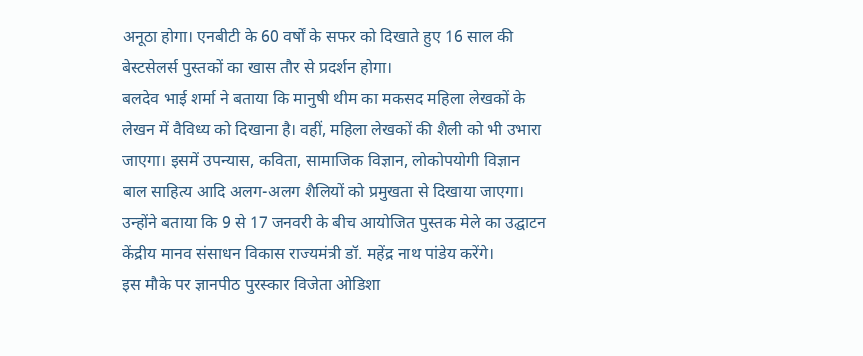अनूठा होगा। एनबीटी के 60 वर्षों के सफर को दिखाते हुए 16 साल की बेस्टसेलर्स पुस्तकों का खास तौर से प्रदर्शन होगा।
बलदेव भाई शर्मा ने बताया कि मानुषी थीम का मकसद महिला लेखकों के लेखन में वैविध्य को दिखाना है। वहीं, महिला लेखकों की शैली को भी उभारा जाएगा। इसमें उपन्यास, कविता, सामाजिक विज्ञान, लोकोपयोगी विज्ञान बाल साहित्य आदि अलग-अलग शैलियों को प्रमुखता से दिखाया जाएगा। उन्होंने बताया कि 9 से 17 जनवरी के बीच आयोजित पुस्तक मेले का उद्घाटन केंद्रीय मानव संसाधन विकास राज्यमंत्री डॉ. महेंद्र नाथ पांडेय करेंगे।
इस मौके पर ज्ञानपीठ पुरस्कार विजेता ओडिशा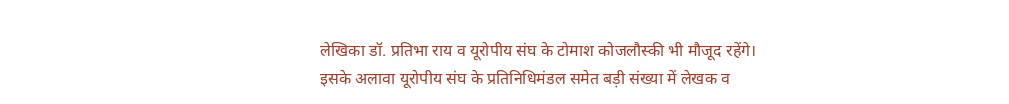लेखिका डॉ. प्रतिभा राय व यूरोपीय संघ के टोमाश कोजलौस्की भी मौजूद रहेंगे। इसके अलावा यूरोपीय संघ के प्रतिनिधिमंडल समेत बड़ी संख्या में लेखक व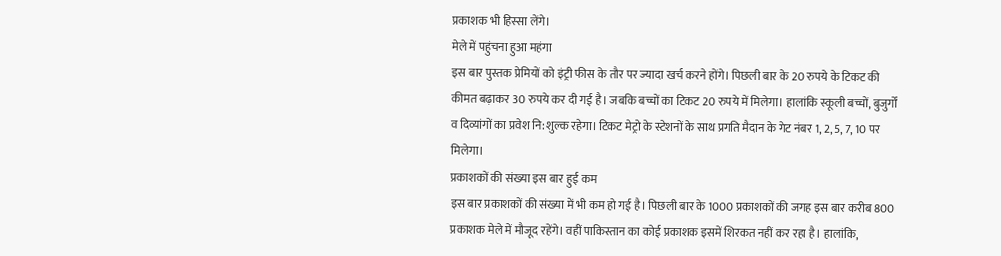प्रकाशक भी हिस्सा लेंगे।
मेले में पहुंचना हुआ महंगा
इस बार पुस्तक प्रेमियों को इंट्री फीस के तौर पर ज्यादा खर्च करने होंगे। पिछली बार के 20 रुपये के टिकट की कीमत बढ़ाकर 30 रुपये कर दी गई है। जबकि बच्चों का टिकट 20 रुपये में मिलेगा। हालांकि स्कूली बच्चों, बुजुर्गों व दिव्यांगों का प्रवेश नि:शुल्क रहेगा। टिकट मेट्रो के स्टेशनों के साथ प्रगति मैदान के गेट नंबर 1, 2, 5, 7, 10 पर मिलेगा।
प्रकाशकों की संख्या इस बार हुई कम
इस बार प्रकाशकों की संख्या में भी कम हो गई है। पिछली बार के 1000 प्रकाशकों की जगह इस बार करीब 800 प्रकाशक मेले में मौजूद रहेंगे। वहीं पाकिस्तान का कोई प्रकाशक इसमें शिरकत नहीं कर रहा है। हालांकि,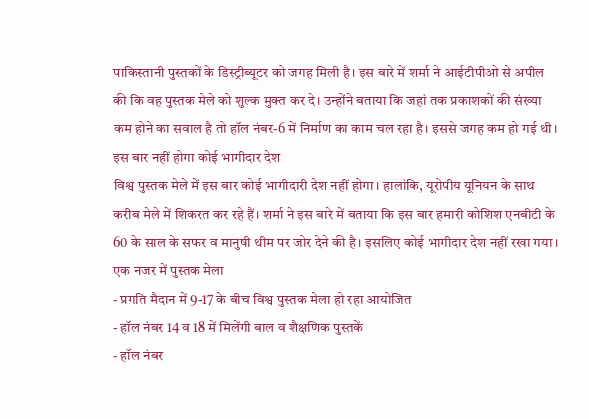पाकिस्तानी पुस्तकों के डिस्ट्रीब्यूटर को जगह मिली है। इस बारे में शर्मा ने आईटीपीओ से अपील की कि वह पुस्तक मेले को शुल्क मुक्त कर दे। उन्होंने बताया कि जहां तक प्रकाशकों की संख्या कम होने का सवाल है तो हॉल नंबर-6 में निर्माण का काम चल रहा है। इससे जगह कम हो गई थी।
इस बार नहीं होगा कोई भागीदार देश
विश्व पुस्तक मेले में इस बार कोई भागीदारी देश नहीं होगा। हालांकि, यूरोपीय यूनियन के साथ करीब मेले में शिकरत कर रहे हैं। शर्मा ने इस बारे में बताया कि इस बार हमारी कोशिश एनबीटी के 60 के साल के सफर व मानुषी थीम पर जोर देने की है। इसलिए कोई भागीदार देश नहीं रखा गया।
एक नजर में पुस्तक मेला
- प्रगति मैदान में 9-17 के बीच विश्व पुस्तक मेला हो रहा आयोजित
- हॉल नंबर 14 व 18 में मिलेंगी बाल व शैक्षणिक पुस्तकें
- हॉल नंबर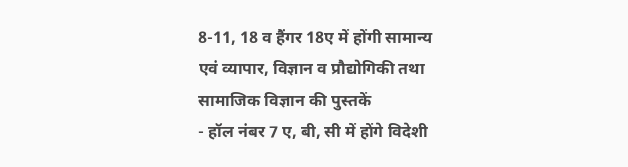8-11, 18 व हैंगर 18ए में होंगी सामान्य एवं व्यापार, विज्ञान व प्रौद्योगिकी तथा सामाजिक विज्ञान की पुस्तकें
- हॉल नंबर 7 ए, बी, सी में होंगे विदेशी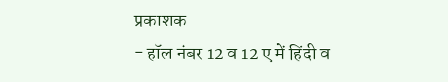प्रकाशक
- हॉल नंबर 12 व 12 ए में हिंदी व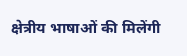क्षेत्रीय भाषाओं की मिलेंगी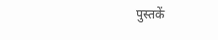पुस्तकें